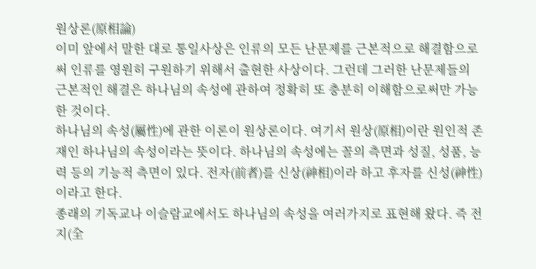원상론(原相論)
이미 앞에서 말한 대로 통일사상은 인류의 모든 난문제를 근본적으로 해결함으로써 인류를 영원히 구원하기 위해서 출현한 사상이다. 그런데 그러한 난문제들의 근본적인 해결은 하나님의 속성에 관하여 정확히 또 충분히 이해함으로써만 가능한 것이다.
하나님의 속성(屬性)에 관한 이론이 원상론이다. 여기서 원상(原相)이란 원인적 존재인 하나님의 속성이라는 뜻이다. 하나님의 속성에는 꼴의 측면과 성질, 성품, 능력 등의 기능적 측면이 있다. 전자(前者)를 신상(神相)이라 하고 후자를 신성(神性)이라고 한다.
종래의 기독교나 이슬람교에서도 하나님의 속성을 여러가지로 표현해 왔다. 즉 전지(全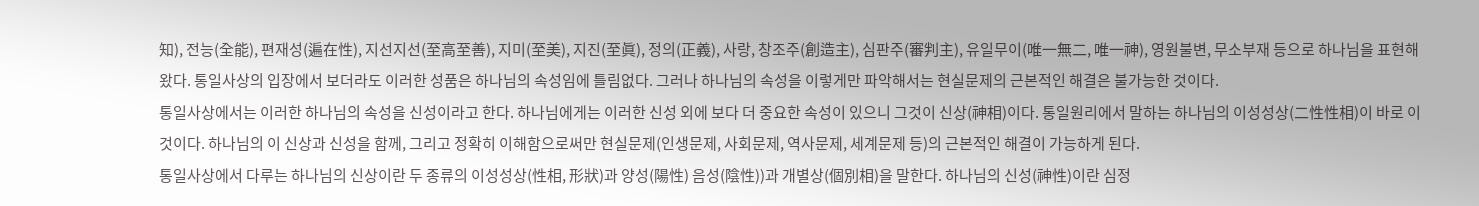知), 전능(全能), 편재성(遍在性), 지선지선(至高至善), 지미(至美), 지진(至眞), 정의(正義), 사랑, 창조주(創造主), 심판주(審判主), 유일무이(唯一無二, 唯一神), 영원불변, 무소부재 등으로 하나님을 표현해 왔다. 통일사상의 입장에서 보더라도 이러한 성품은 하나님의 속성임에 틀림없다. 그러나 하나님의 속성을 이렇게만 파악해서는 현실문제의 근본적인 해결은 불가능한 것이다.
통일사상에서는 이러한 하나님의 속성을 신성이라고 한다. 하나님에게는 이러한 신성 외에 보다 더 중요한 속성이 있으니 그것이 신상(神相)이다. 통일원리에서 말하는 하나님의 이성성상(二性性相)이 바로 이것이다. 하나님의 이 신상과 신성을 함께, 그리고 정확히 이해함으로써만 현실문제(인생문제, 사회문제, 역사문제, 세계문제 등)의 근본적인 해결이 가능하게 된다.
통일사상에서 다루는 하나님의 신상이란 두 종류의 이성성상(性相, 形狀)과 양성(陽性) 음성(陰性))과 개별상(個別相)을 말한다. 하나님의 신성(神性)이란 심정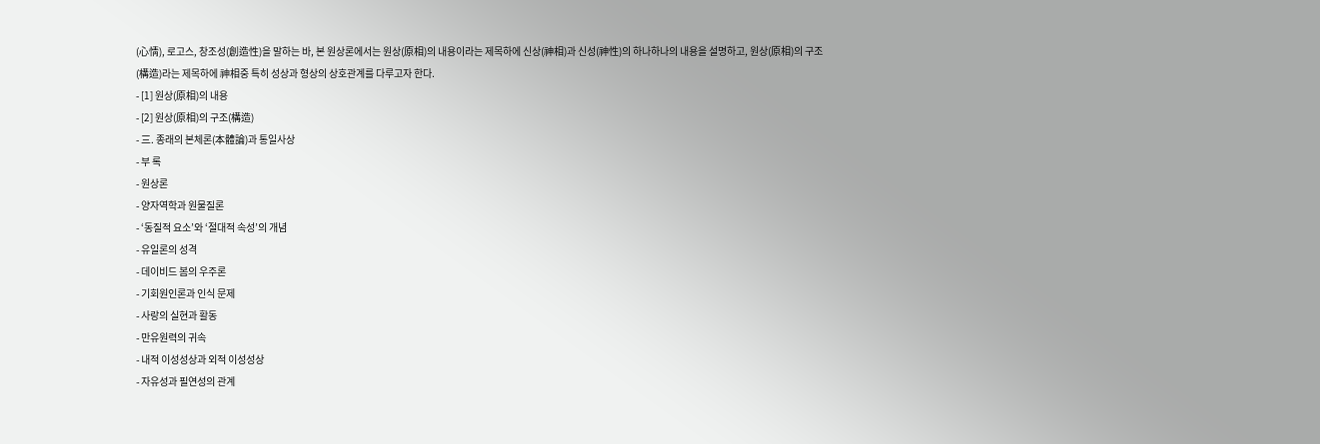(心情), 로고스, 창조성(創造性)을 말하는 바, 본 원상론에서는 원상(原相)의 내용이라는 제목하에 신상(神相)과 신성(神性)의 하나하나의 내용을 설명하고, 원상(原相)의 구조(構造)라는 제목하에 神相중 특히 성상과 형상의 상호관계를 다루고자 한다.
- [1] 원상(原相)의 내용
- [2] 원상(原相)의 구조(構造)
- 三. 종래의 본체론(本體論)과 통일사상
- 부 록
- 원상론
- 양자역학과 원물질론
- ‘동질적 요소’와 ‘절대적 속성’의 개념
- 유일론의 성격
- 데이비드 봄의 우주론
- 기회원인론과 인식 문제
- 사랑의 실현과 활동
- 만유원력의 귀속
- 내적 이성성상과 외적 이성성상
- 자유성과 필연성의 관계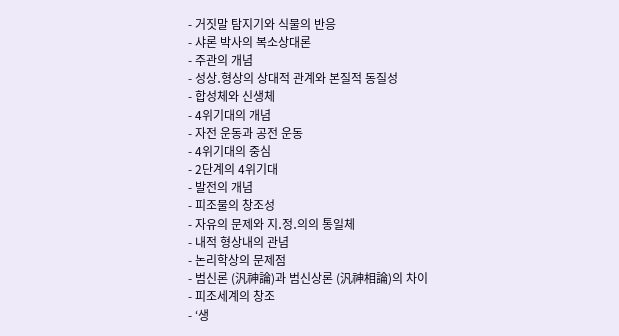- 거짓말 탐지기와 식물의 반응
- 샤론 박사의 복소상대론
- 주관의 개념
- 성상․형상의 상대적 관계와 본질적 동질성
- 합성체와 신생체
- 4위기대의 개념
- 자전 운동과 공전 운동
- 4위기대의 중심
- 2단계의 4위기대
- 발전의 개념
- 피조물의 창조성
- 자유의 문제와 지․정․의의 통일체
- 내적 형상내의 관념
- 논리학상의 문제점
- 범신론 (汎神論)과 범신상론 (汎神相論)의 차이
- 피조세계의 창조
- ‘생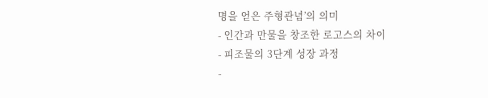명을 얻은 주형관념’의 의미
- 인간과 만물을 창조한 로고스의 차이
- 피조물의 3단계 성장 과정
-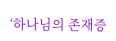‘하나님의 존재증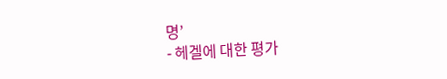명’
- 헤겔에 대한 평가